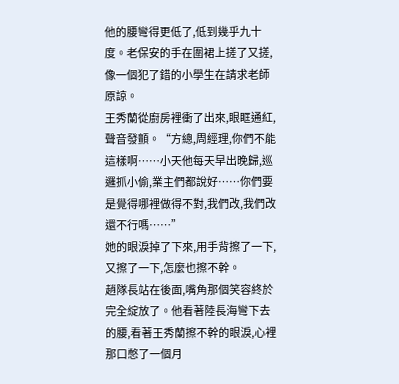他的腰彎得更低了,低到幾乎九十度。老保安的手在圍裙上搓了又搓,像一個犯了錯的小學生在請求老師原諒。
王秀蘭從廚房裡衝了出來,眼眶通紅,聲音發顫。“方總,周經理,你們不能這樣啊……小天他每天早出晚歸,巡邏抓小偷,業主們都說好……你們要是覺得哪裡做得不對,我們改,我們改還不行嗎……”
她的眼淚掉了下來,用手背擦了一下,又擦了一下,怎麼也擦不幹。
趙隊長站在後面,嘴角那個笑容終於完全綻放了。他看著陸長海彎下去的腰,看著王秀蘭擦不幹的眼淚,心裡那口憋了一個月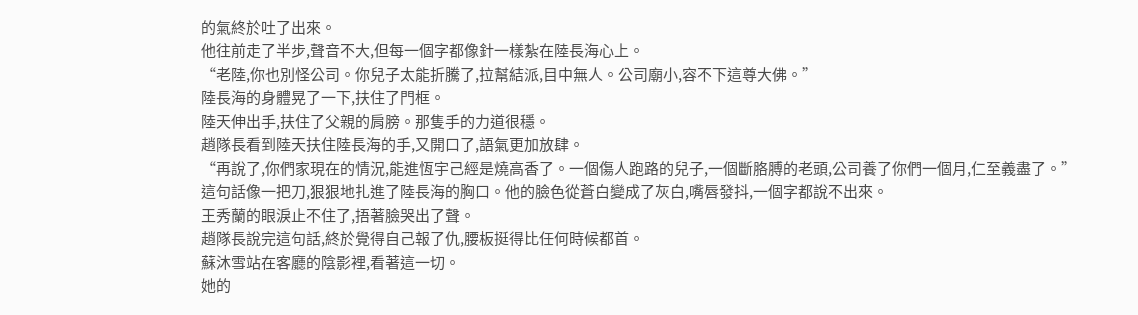的氣終於吐了出來。
他往前走了半步,聲音不大,但每一個字都像針一樣紮在陸長海心上。
“老陸,你也別怪公司。你兒子太能折騰了,拉幫結派,目中無人。公司廟小,容不下這尊大佛。”
陸長海的身體晃了一下,扶住了門框。
陸天伸出手,扶住了父親的肩膀。那隻手的力道很穩。
趙隊長看到陸天扶住陸長海的手,又開口了,語氣更加放肆。
“再說了,你們家現在的情況,能進恆宇己經是燒高香了。一個傷人跑路的兒子,一個斷胳膊的老頭,公司養了你們一個月,仁至義盡了。”
這句話像一把刀,狠狠地扎進了陸長海的胸口。他的臉色從蒼白變成了灰白,嘴唇發抖,一個字都說不出來。
王秀蘭的眼淚止不住了,捂著臉哭出了聲。
趙隊長說完這句話,終於覺得自己報了仇,腰板挺得比任何時候都首。
蘇沐雪站在客廳的陰影裡,看著這一切。
她的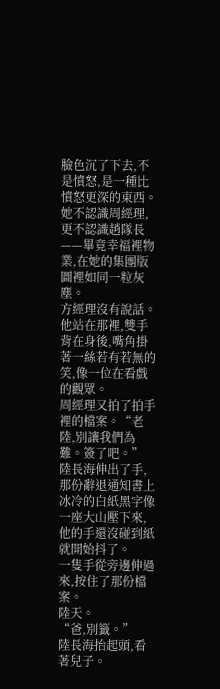臉色沉了下去,不是憤怒,是一種比憤怒更深的東西。
她不認識周經理,更不認識趙隊長——畢竟幸福裡物業,在她的集團版圖裡如同一粒灰塵。
方經理沒有說話。他站在那裡,雙手背在身後,嘴角掛著一絲若有若無的笑,像一位在看戲的觀眾。
周經理又拍了拍手裡的檔案。“老陸,別讓我們為難。簽了吧。”
陸長海伸出了手,那份辭退通知書上冰冷的白紙黑字像一座大山壓下來,他的手還沒碰到紙就開始抖了。
一隻手從旁邊伸過來,按住了那份檔案。
陸天。
“爸,別籤。”
陸長海抬起頭,看著兒子。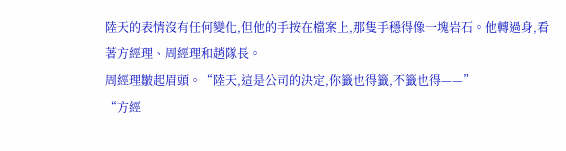陸天的表情沒有任何變化,但他的手按在檔案上,那隻手穩得像一塊岩石。他轉過身,看著方經理、周經理和趙隊長。
周經理皺起眉頭。“陸天,這是公司的決定,你籤也得籤,不籤也得——”
“方經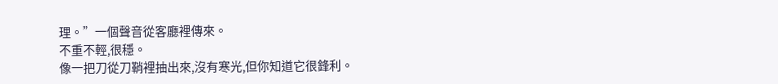理。”一個聲音從客廳裡傳來。
不重不輕,很穩。
像一把刀從刀鞘裡抽出來,沒有寒光,但你知道它很鋒利。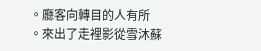。廳客向轉目的人有所
。來出了走裡影從雪沐蘇